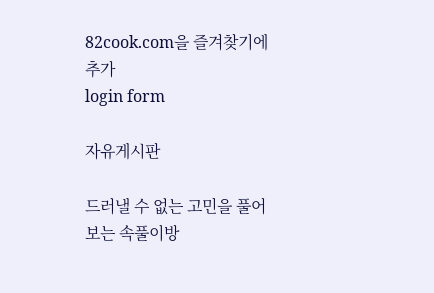82cook.com을 즐겨찾기에 추가
login form

자유게시판

드러낼 수 없는 고민을 풀어보는 속풀이방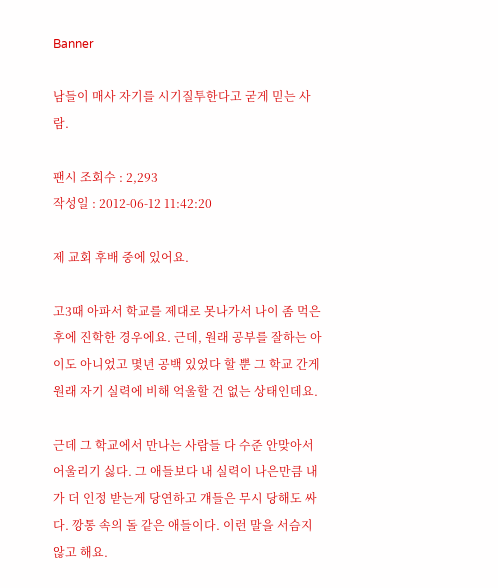Banner

남들이 매사 자기를 시기질투한다고 굳게 믿는 사람.

팬시 조회수 : 2,293
작성일 : 2012-06-12 11:42:20

제 교회 후배 중에 있어요.

고3때 아파서 학교를 제대로 못나가서 나이 좀 먹은 후에 진학한 경우에요. 근데, 원래 공부를 잘하는 아이도 아니었고 몇년 공백 있었다 할 뿐 그 학교 간게 원래 자기 실력에 비해 억울할 건 없는 상태인데요.

근데 그 학교에서 만나는 사람들 다 수준 안맞아서 어울리기 싫다. 그 애들보다 내 실력이 나은만큼 내가 더 인정 받는게 당연하고 걔들은 무시 당해도 싸다. 깡통 속의 돌 같은 애들이다. 이런 말을 서슴지 않고 해요.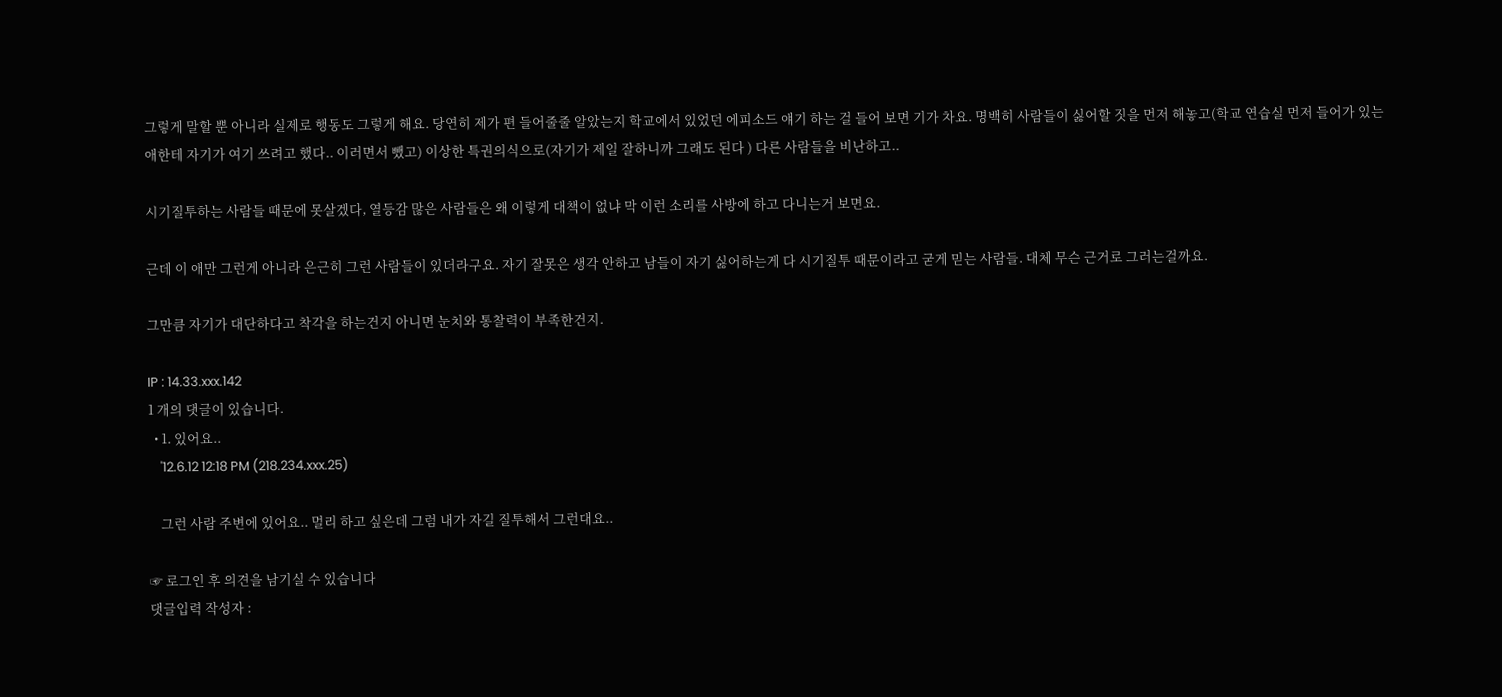그렇게 말할 뿐 아니라 실제로 행동도 그렇게 해요. 당연히 제가 편 들어줄줄 알았는지 학교에서 있었던 에피소드 얘기 하는 걸 들어 보면 기가 차요. 명백히 사람들이 싫어할 짓을 먼저 해놓고(학교 연습실 먼저 들어가 있는 애한테 자기가 여기 쓰려고 했다.. 이러면서 뺐고) 이상한 특권의식으로(자기가 제일 잘하니까 그래도 된다 ) 다른 사람들을 비난하고..

시기질투하는 사람들 때문에 못살겠다, 열등감 많은 사람들은 왜 이렇게 대책이 없냐 막 이런 소리를 사방에 하고 다니는거 보면요.

근데 이 애만 그런게 아니라 은근히 그런 사람들이 있더라구요. 자기 잘못은 생각 안하고 남들이 자기 싫어하는게 다 시기질투 때문이라고 굳게 믿는 사람들. 대체 무슨 근거로 그러는걸까요.

그만큼 자기가 대단하다고 착각을 하는건지 아니면 눈치와 통찰력이 부족한건지.

IP : 14.33.xxx.142
1 개의 댓글이 있습니다.
  • 1. 있어요..
    '12.6.12 12:18 PM (218.234.xxx.25)

    그런 사람 주변에 있어요.. 멀리 하고 싶은데 그럼 내가 자길 질투해서 그런대요..

☞ 로그인 후 의견을 남기실 수 있습니다
댓글입력 작성자 :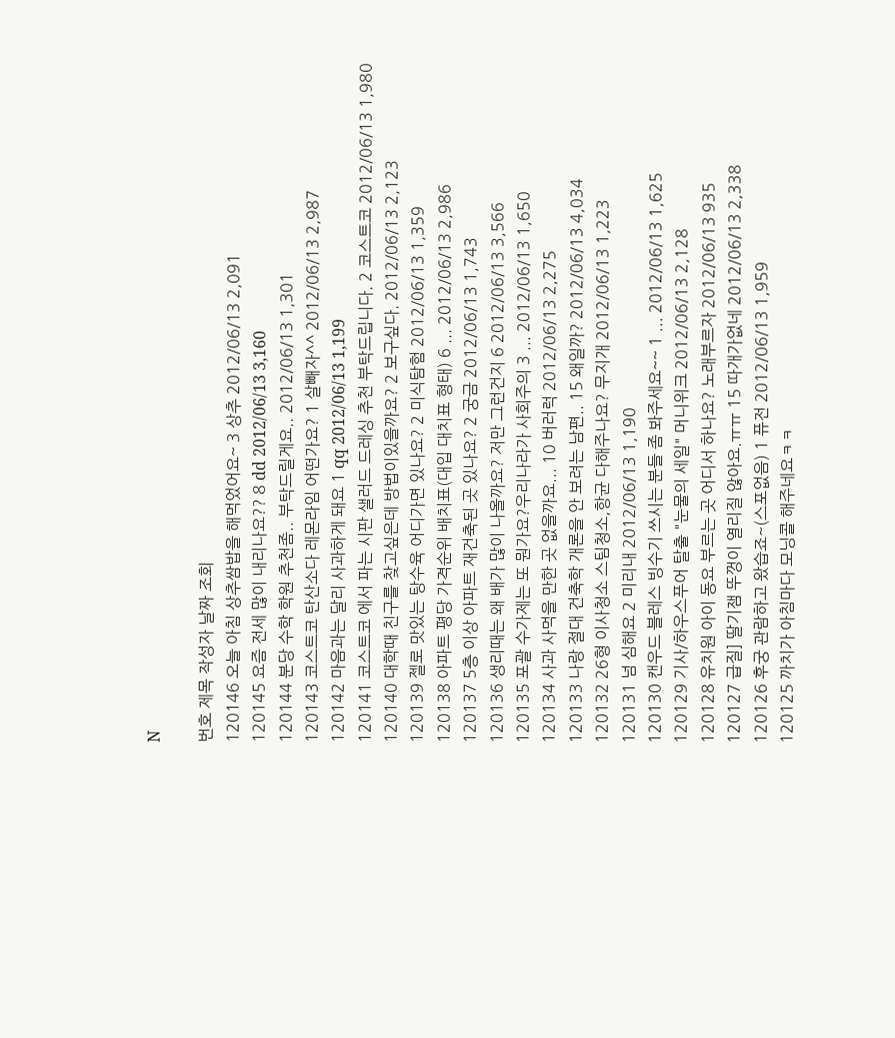N

번호 제목 작성자 날짜 조회
120146 오늘 아침 상추쌈밥을 해먹었어요~ 3 상추 2012/06/13 2,091
120145 요즘 전세 많이 내리나요?? 8 dd 2012/06/13 3,160
120144 분당 수학 학원 추천좀.. 부탁드릴게요.. 2012/06/13 1,301
120143 코스트코 탄산소다 레몬라임 어떤가요? 1 살빼자^^ 2012/06/13 2,987
120142 마음과는 달리 사과하게 돼요 1 qq 2012/06/13 1,199
120141 코스트코 에서 파는 시판 샐러드 드레싱 추천 부탁드립니다. 2 코스트코 2012/06/13 1,980
120140 대학때 친구를 찾고싶은데 방법이있을까요? 2 보구싶다. 2012/06/13 2,123
120139 젤로 맛있는 탕수육 어디가면 있나요? 2 미식탐험 2012/06/13 1,359
120138 아파트 평당 가격순위 배치표(대입 대치표 형태) 6 ... 2012/06/13 2,986
120137 5층 이상 아파트 재건축된 곳 있나요? 2 궁금 2012/06/13 1,743
120136 생리때는 왜 배가 많이 나올까요? 저만 그런건지 6 2012/06/13 3,566
120135 포괄 수가제는 또 뭔가요?우리나라가 사회주의 3 ... 2012/06/13 1,650
120134 사과 사먹을 만한 곳 없을까요... 10 버러럭 2012/06/13 2,275
120133 나랑 절대 건축학 개론을 안 보려는 남편.. 15 왜일까? 2012/06/13 4,034
120132 26형 이사청소 스팀청소,항균 다해주나요? 무지개 2012/06/13 1,223
120131 넘 심해요 2 미리내 2012/06/13 1,190
120130 캔우드 블레스 빙수기 쓰시는 분들 좀 봐주세요~~ 1 ... 2012/06/13 1,625
120129 기사/하우스푸어 탈출 "눈물의 세일" 머니위크 2012/06/13 2,128
120128 유치원 아이 동요 부르는 곳 어디서 하나요? 노래부르자 2012/06/13 935
120127 급질] 딸기잼 뚜껑이 열리질 않아요.ㅠㅠ 15 따개가없네 2012/06/13 2,338
120126 후궁 관람하고 왔습죠~(스포없음) 1 퓨전 2012/06/13 1,959
120125 까치가 아침마다 모닝콜 해주네요ㅋㅋ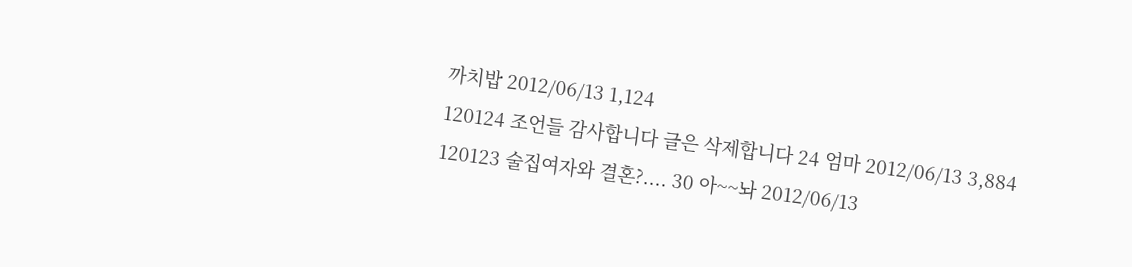까치밥 2012/06/13 1,124
120124 조언들 감사합니다 글은 삭제합니다 24 엄마 2012/06/13 3,884
120123 술집여자와 결혼?.... 30 아~~놔 2012/06/13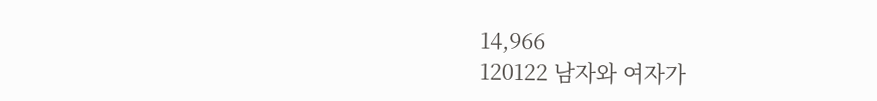14,966
120122 남자와 여자가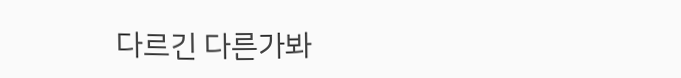다르긴 다른가봐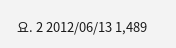요. 2 2012/06/13 1,489